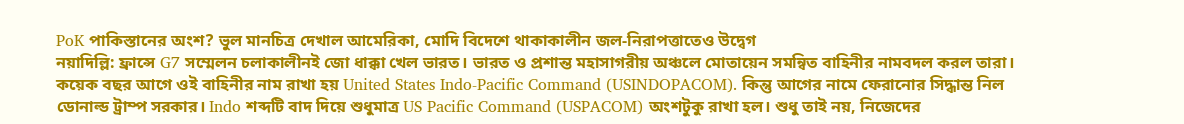PoK পাকিস্তানের অংশ? ভুল মানচিত্র দেখাল আমেরিকা, মোদি বিদেশে থাকাকালীন জল-নিরাপত্তাতেও উদ্বেগ
নয়াদিল্লি: ফ্রান্সে G7 সম্মেলন চলাকালীনই জো ধাক্কা খেল ভারত। ভারত ও প্রশান্ত মহাসাগরীয় অঞ্চলে মোতায়েন সমন্বিত বাহিনীর নামবদল করল তারা। কয়েক বছর আগে ওই বাহিনীর নাম রাখা হয় United States Indo-Pacific Command (USINDOPACOM). কিন্তু আগের নামে ফেরানোর সিদ্ধান্ত নিল ডোনাল্ড ট্রাম্প সরকার। Indo শব্দটি বাদ দিয়ে শুধুমাত্র US Pacific Command (USPACOM) অংশটুকু রাখা হল। শুধু তাই নয়, নিজেদের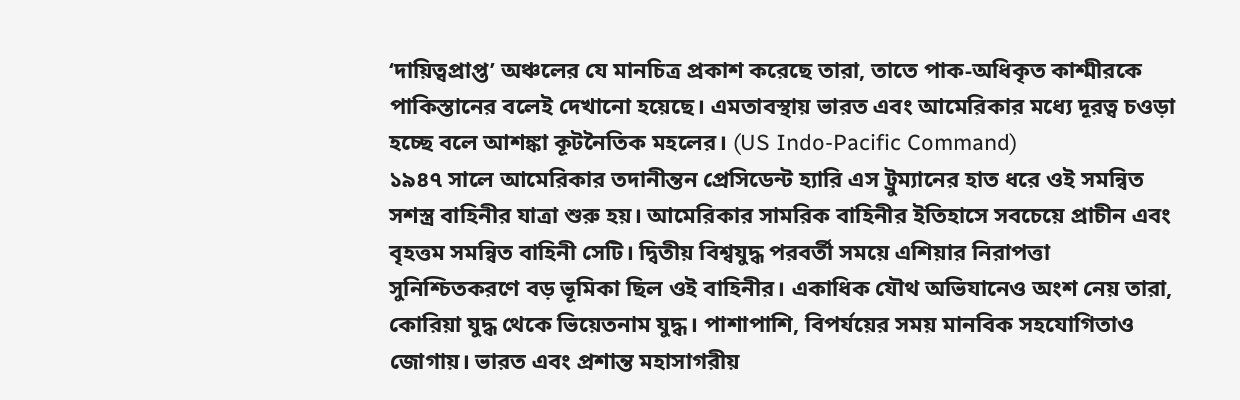‘দায়িত্বপ্রাপ্ত’ অঞ্চলের যে মানচিত্র প্রকাশ করেছে তারা, তাতে পাক-অধিকৃত কাশ্মীরকে পাকিস্তানের বলেই দেখানো হয়েছে। এমতাবস্থায় ভারত এবং আমেরিকার মধ্যে দূরত্ব চওড়া হচ্ছে বলে আশঙ্কা কূটনৈতিক মহলের। (US Indo-Pacific Command)
১৯৪৭ সালে আমেরিকার তদানীন্তন প্রেসিডেন্ট হ্যারি এস ট্রুম্যানের হাত ধরে ওই সমন্বিত সশস্ত্র বাহিনীর যাত্রা শুরু হয়। আমেরিকার সামরিক বাহিনীর ইতিহাসে সবচেয়ে প্রাচীন এবং বৃহত্তম সমন্বিত বাহিনী সেটি। দ্বিতীয় বিশ্বযুদ্ধ পরবর্তী সময়ে এশিয়ার নিরাপত্তা সুনিশ্চিতকরণে বড় ভূমিকা ছিল ওই বাহিনীর। একাধিক যৌথ অভিযানেও অংশ নেয় তারা, কোরিয়া যুদ্ধ থেকে ভিয়েতনাম যুদ্ধ। পাশাপাশি, বিপর্যয়ের সময় মানবিক সহযোগিতাও জোগায়। ভারত এবং প্রশান্ত মহাসাগরীয়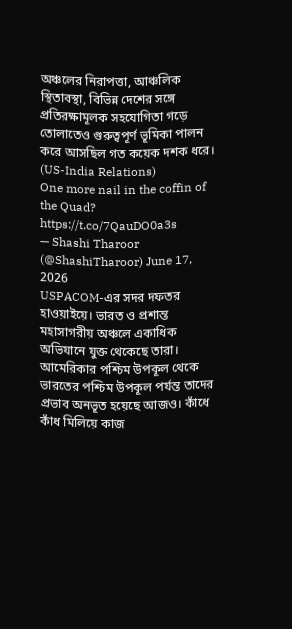অঞ্চলের নিরাপত্তা, আঞ্চলিক স্থিতাবস্থা, বিভিন্ন দেশের সঙ্গে প্রতিরক্ষামূলক সহযোগিতা গড়ে তোলাতেও গুরুত্বপূর্ণ ভূমিকা পালন করে আসছিল গত কয়েক দশক ধরে। (US-India Relations)
One more nail in the coffin of the Quad? https://t.co/7QauDO0a3s
— Shashi Tharoor (@ShashiTharoor) June 17, 2026
USPACOM-এর সদর দফতর হাওয়াইয়ে। ভারত ও প্রশান্ত মহাসাগরীয় অঞ্চলে একাধিক অভিযানে যুক্ত থেকেছে তারা। আমেরিকার পশ্চিম উপকূল থেকে ভারতের পশ্চিম উপকূল পর্যন্ত তাদের প্রভাব অনভূত হয়েছে আজও। কাঁধে কাঁধ মিলিয়ে কাজ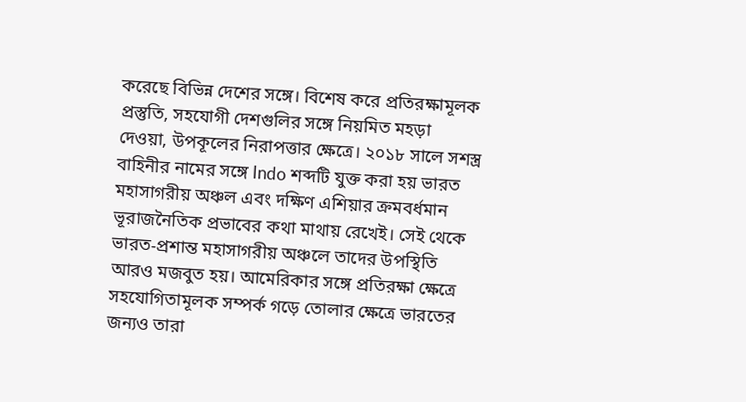করেছে বিভিন্ন দেশের সঙ্গে। বিশেষ করে প্রতিরক্ষামূলক প্রস্তুতি, সহযোগী দেশগুলির সঙ্গে নিয়মিত মহড়া দেওয়া, উপকূলের নিরাপত্তার ক্ষেত্রে। ২০১৮ সালে সশস্ত্র বাহিনীর নামের সঙ্গে Indo শব্দটি যুক্ত করা হয় ভারত মহাসাগরীয় অঞ্চল এবং দক্ষিণ এশিয়ার ক্রমবর্ধমান ভূরাজনৈতিক প্রভাবের কথা মাথায় রেখেই। সেই থেকে ভারত-প্রশান্ত মহাসাগরীয় অঞ্চলে তাদের উপস্থিতি আরও মজবুত হয়। আমেরিকার সঙ্গে প্রতিরক্ষা ক্ষেত্রে সহযোগিতামূলক সম্পর্ক গড়ে তোলার ক্ষেত্রে ভারতের জন্যও তারা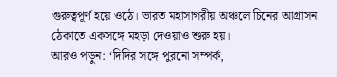গুরুত্বপূর্ণ হয়ে ওঠে। ভারত মহাসাগরীয় অঞ্চলে চিনের আগ্রাসন ঠেকাতে একসঙ্গে মহড়া দেওয়াও শুরু হয়।
আরও পড়ুন: ‘দিদির সঙ্গে পুরনো সম্পর্ক,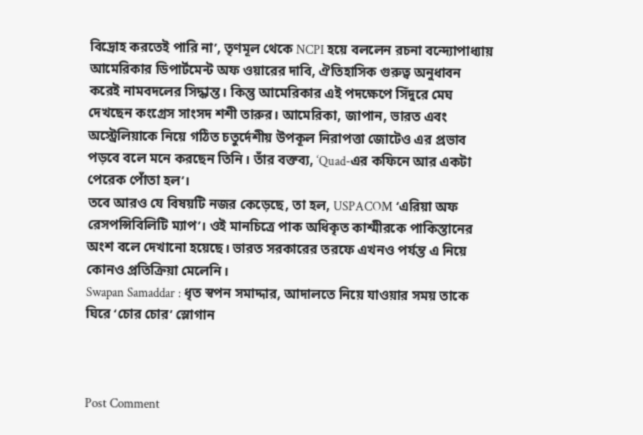বিদ্রোহ করতেই পারি না’, তৃণমূল থেকে NCPI হয়ে বললেন রচনা বন্দ্যোপাধ্যায়
আমেরিকার ডিপার্টমেন্ট অফ ওয়ারের দাবি, ঐতিহাসিক গুরুত্ব অনুধাবন করেই নামবদলের সিদ্ধান্ত। কিন্তু আমেরিকার এই পদক্ষেপে সিঁদুরে মেঘ দেখছেন কংগ্রেস সাংসদ শশী তারুর। আমেরিকা, জাপান, ভারত এবং অস্ট্রেলিয়াকে নিয়ে গঠিত চতুর্দেশীয় উপকূল নিরাপত্তা জোটেও এর প্রভাব পড়বে বলে মনে করছেন তিনি। তাঁর বক্তব্য, ‘Quad-এর কফিনে আর একটা পেরেক পোঁতা হল’।
তবে আরও যে বিষয়টি নজর কেড়েছে, তা হল, USPACOM ‘এরিয়া অফ রেসপন্সিবিলিটি ম্যাপ’। ওই মানচিত্রে পাক অধিকৃত কাশ্মীরকে পাকিস্তানের অংশ বলে দেখানো হয়েছে। ভারত সরকারের তরফে এখনও পর্যন্ত এ নিয়ে কোনও প্রতিক্রিয়া মেলেনি।
Swapan Samaddar : ধৃত স্বপন সমাদ্দার, আদালতে নিয়ে যাওয়ার সময় তাকে ঘিরে ‘চোর চোর’ স্লোগান



Post Comment